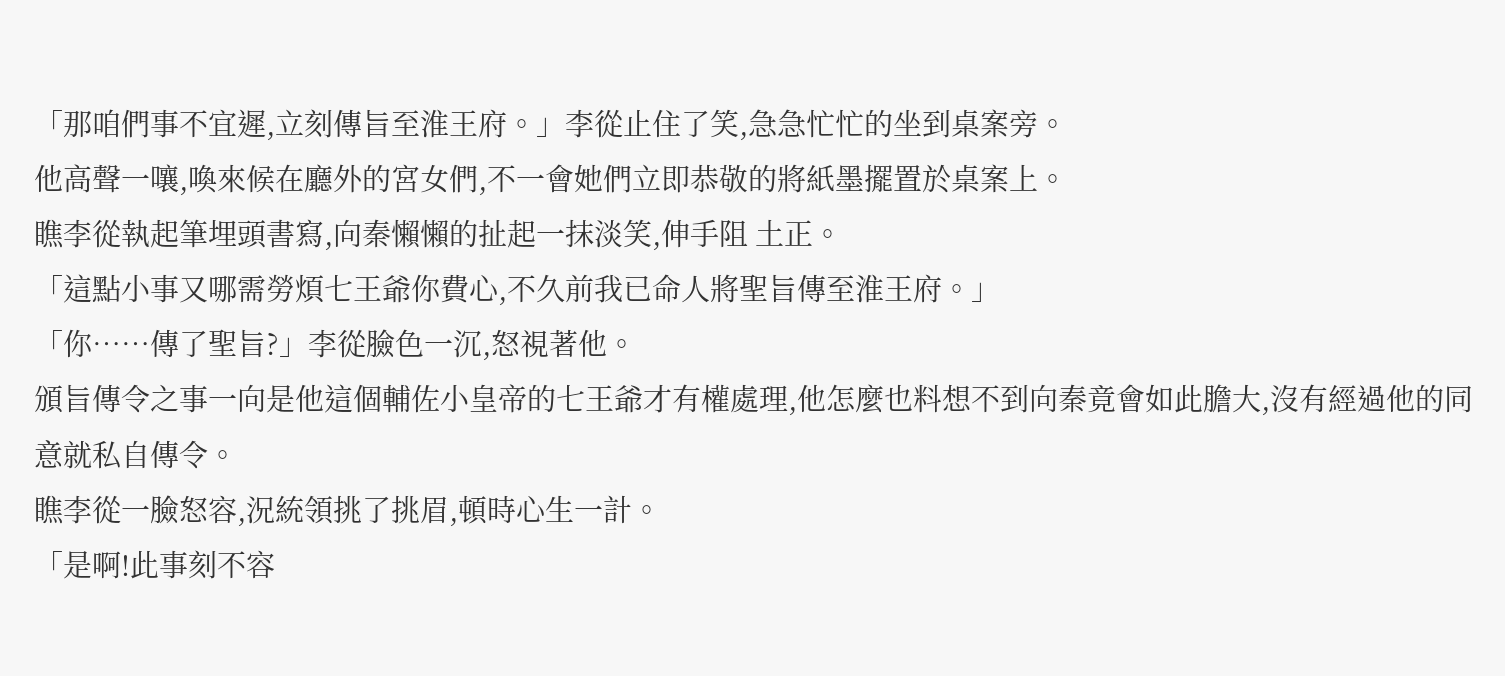「那咱們事不宜遲,立刻傳旨至淮王府。」李從止住了笑,急急忙忙的坐到桌案旁。
他高聲一嚷,喚來候在廳外的宮女們,不一會她們立即恭敬的將紙墨擺置於桌案上。
瞧李從執起筆埋頭書寫,向秦懶懶的扯起一抹淡笑,伸手阻 土正。
「這點小事又哪需勞煩七王爺你費心,不久前我已命人將聖旨傳至淮王府。」
「你……傳了聖旨?」李從臉色一沉,怒視著他。
頒旨傳令之事一向是他這個輔佐小皇帝的七王爺才有權處理,他怎麼也料想不到向秦竟會如此膽大,沒有經過他的同意就私自傳令。
瞧李從一臉怒容,況統領挑了挑眉,頓時心生一計。
「是啊!此事刻不容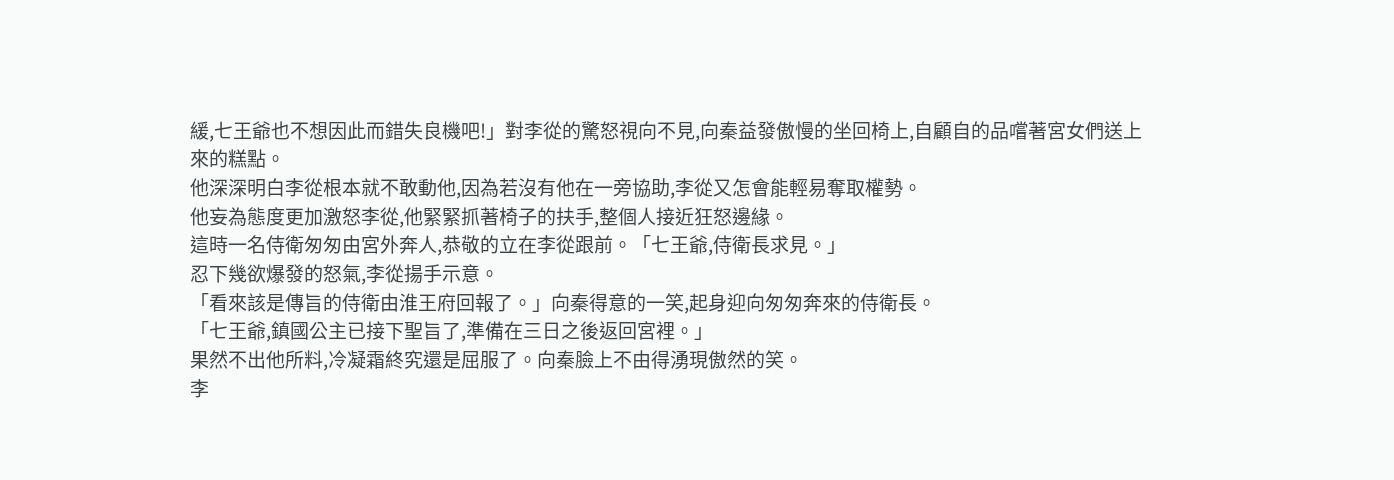緩,七王爺也不想因此而錯失良機吧!」對李從的驚怒視向不見,向秦益發傲慢的坐回椅上,自顧自的品嚐著宮女們送上來的糕點。
他深深明白李從根本就不敢動他,因為若沒有他在一旁協助,李從又怎會能輕易奪取權勢。
他妄為態度更加激怒李從,他緊緊抓著椅子的扶手,整個人接近狂怒邊緣。
這時一名侍衛匆匆由宮外奔人,恭敬的立在李從跟前。「七王爺,侍衛長求見。」
忍下幾欲爆發的怒氣,李從揚手示意。
「看來該是傳旨的侍衛由淮王府回報了。」向秦得意的一笑,起身迎向匆匆奔來的侍衛長。
「七王爺,鎮國公主已接下聖旨了,準備在三日之後返回宮裡。」
果然不出他所料,冷凝霜終究還是屈服了。向秦臉上不由得湧現傲然的笑。
李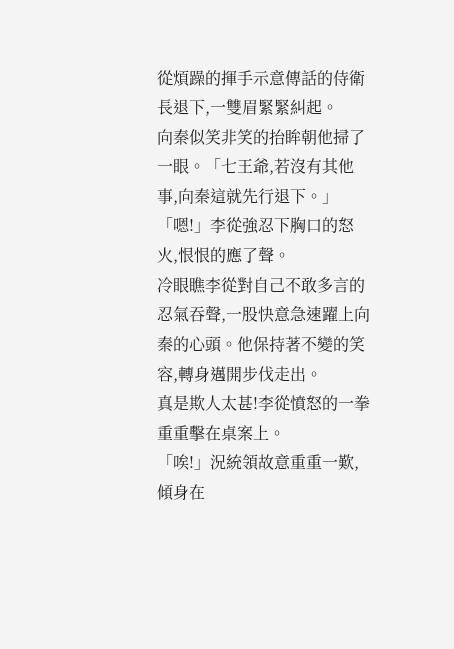從煩躁的揮手示意傳話的侍衛長退下,一雙眉緊緊糾起。
向秦似笑非笑的抬眸朝他掃了一眼。「七王爺,若沒有其他事,向秦這就先行退下。」
「嗯!」李從強忍下胸口的怒火,恨恨的應了聲。
冷眼瞧李從對自己不敢多言的忍氣吞聲,一股快意急速躍上向秦的心頭。他保持著不變的笑容,轉身邁開步伐走出。
真是欺人太甚!李從憤怒的一拳重重擊在桌案上。
「唉!」況統領故意重重一歎,傾身在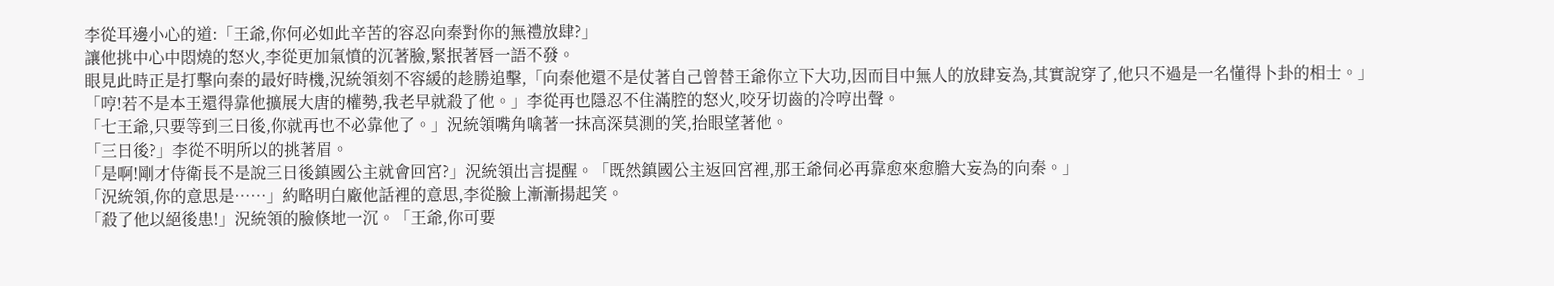李從耳邊小心的道:「王爺,你何必如此辛苦的容忍向秦對你的無禮放肆?」
讓他挑中心中悶燒的怒火,李從更加氣憤的沉著臉,緊抿著唇一語不發。
眼見此時正是打擊向秦的最好時機,況統領刻不容緩的趁勝追擊,「向秦他還不是仗著自己曾替王爺你立下大功,因而目中無人的放肆妄為,其實說穿了,他只不過是一名懂得卜卦的相士。」
「哼!若不是本王還得靠他擴展大唐的權勢,我老早就殺了他。」李從再也隱忍不住滿腔的怒火,咬牙切齒的冷哼出聲。
「七王爺,只要等到三日後,你就再也不必靠他了。」況統領嘴角噙著一抹高深莫測的笑,抬眼望著他。
「三日後?」李從不明所以的挑著眉。
「是啊!剛才侍衛長不是說三日後鎮國公主就會回宮?」況統領出言提醒。「既然鎮國公主返回宮裡,那王爺伺必再靠愈來愈膽大妄為的向秦。」
「況統領,你的意思是……」約略明白廠他話裡的意思,李從臉上漸漸揚起笑。
「殺了他以絕後患!」況統領的臉倏地一沉。「王爺,你可要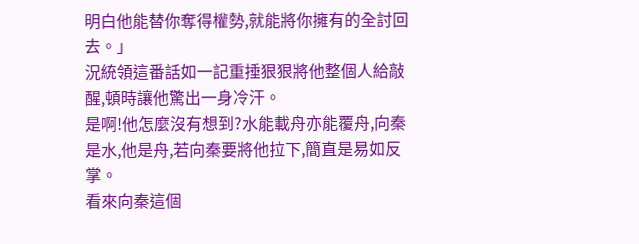明白他能替你奪得權勢,就能將你擁有的全討回去。」
況統領這番話如一記重捶狠狠將他整個人給敲醒,頓時讓他驚出一身冷汗。
是啊!他怎麼沒有想到?水能載舟亦能覆舟,向秦是水,他是舟,若向秦要將他拉下,簡直是易如反掌。
看來向秦這個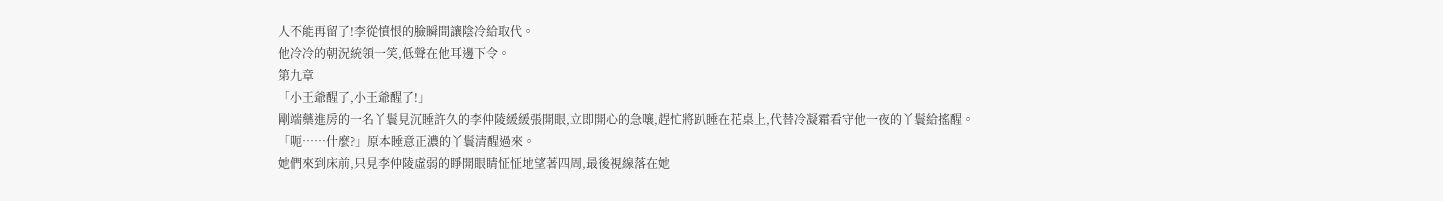人不能再留了!李從憤恨的臉瞬間讓陰冷給取代。
他冷冷的朝況統領一笑,低聲在他耳邊下令。
第九章
「小王爺醒了,小王爺醒了!」
剛端藥進房的一名丫鬟見沉睡許久的李仲陵緩緩張開眼,立即開心的急嚷,趕忙將趴睡在花桌上,代替冷凝霜看守他一夜的丫鬟給搖醒。
「呃……什麼?」原本睡意正濃的丫鬟清醒過來。
她們來到床前,只見李仲陵虛弱的睜開眼睛怔怔地望著四周,最後視線落在她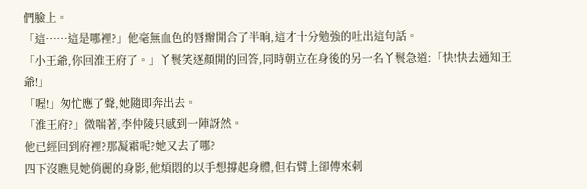們臉上。
「這……這是哪裡?」他毫無血色的唇瓣開合了半晌,這才十分勉強的吐出這句話。
「小王爺,你回淮王府了。」丫鬟笑逐顏開的回答,同時朝立在身後的另一名丫鬟急道:「快!快去通知王爺!」
「喔!」匆忙應了聲,她隨即奔出去。
「淮王府?」微喘著,李仲陵只感到一陣訝然。
他已經回到府裡?那凝霜呢?她又去了哪?
四下沒瞧見她俏麗的身影,他煩悶的以手想撐起身體,但右臂上卻傳來刺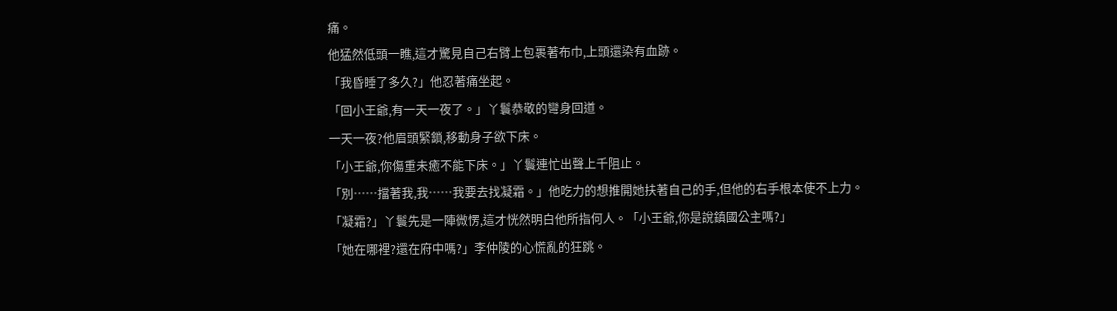痛。
他猛然低頭一瞧,這才驚見自己右臂上包裹著布巾,上頭還染有血跡。
「我昏睡了多久?」他忍著痛坐起。
「回小王爺,有一天一夜了。」丫鬟恭敬的彎身回道。
一天一夜?他眉頭緊鎖,移動身子欲下床。
「小王爺,你傷重未癒不能下床。」丫鬟連忙出聲上千阻止。
「別……擋著我,我……我要去找凝霜。」他吃力的想推開她扶著自己的手,但他的右手根本使不上力。
「凝霜?」丫鬟先是一陣微愣,這才恍然明白他所指何人。「小王爺,你是說鎮國公主嗎?」
「她在哪裡?還在府中嗎?」李仲陵的心慌亂的狂跳。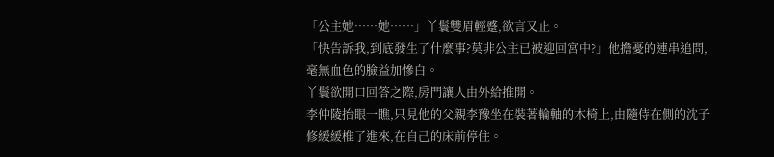「公主她……她……」丫鬟雙眉輕蹙,欲言又止。
「快告訴我,到底發生了什麼事?莫非公主已被迎回宮中?」他擔憂的連串追問,毫無血色的臉益加慘白。
丫鬟欲開口回答之際,房門讓人由外給推開。
李仲陵抬眼一瞧,只見他的父親李豫坐在裝著輪軸的木椅上,由隨侍在側的沈子修緩緩椎了進來,在自己的床前停住。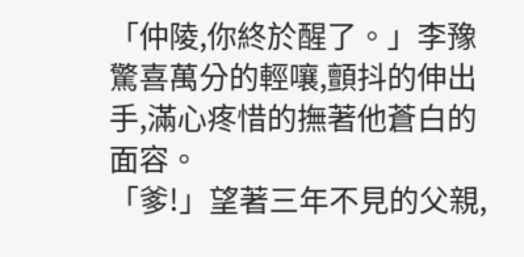「仲陵,你終於醒了。」李豫驚喜萬分的輕嚷,顫抖的伸出手,滿心疼惜的撫著他蒼白的面容。
「爹!」望著三年不見的父親,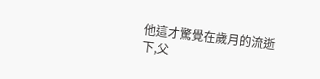他這才驚覺在歲月的流逝下,父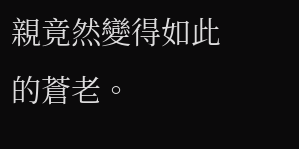親竟然變得如此的蒼老。